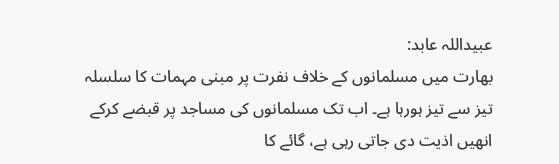عبیداللہ عابد:
بھارت میں مسلمانوں کے خلاف نفرت پر مبنی مہمات کا سلسلہ تیز سے تیز ہورہا ہے۔ اب تک مسلمانوں کی مساجد پر قبضے کرکے انھیں اذیت دی جاتی رہی ہے، گائے کا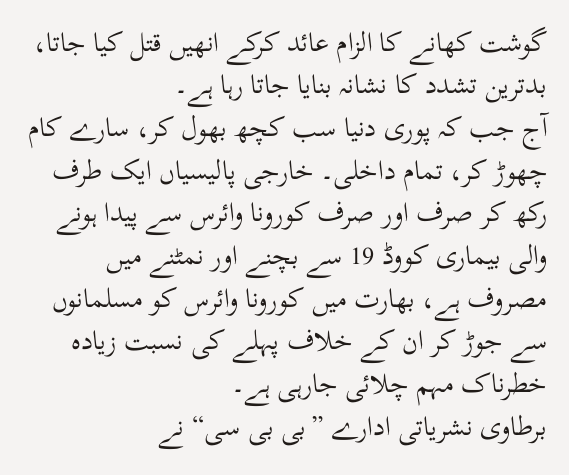گوشت کھانے کا الزام عائد کرکے انھیں قتل کیا جاتا، بدترین تشدد کا نشانہ بنایا جاتا رہا ہے۔
آج جب کہ پوری دنیا سب کچھ بھول کر، سارے کام چھوڑ کر، تمام داخلی۔ خارجی پالیسیاں ایک طرف رکھ کر صرف اور صرف کورونا وائرس سے پیدا ہونے والی بیماری کووڈ 19 سے بچنے اور نمٹنے میں مصروف ہے، بھارت میں کورونا وائرس کو مسلمانوں سے جوڑ کر ان کے خلاف پہلے کی نسبت زیادہ خطرناک مہم چلائی جارہی ہے۔
برطاوی نشریاتی ادارے ”بی بی سی“ نے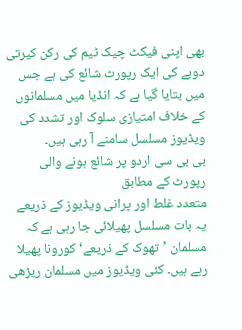بھی اپنی فیکٹ چیک ٹیم کی رکن کیرتی دوبے کی ایک رپورٹ شائع کی ہے جس میں بتایا گیا ہے کہ انڈیا میں مسلمانوں کے خلاف امتیازی سلوک اور تشدد کی ویڈیوز مسلسل سامنے آ رہی ہیں۔
بی بی سی اردو پر شائع ہونے والی رپورٹ کے مطابق
متعدد غلط اور پرانی ویڈیوز کے ذریعے یہ بات مسلسل پھیلائی جا رہی ہے کہ مسلمان ’تھوک کے ذریعے‘ کورونا پھیلا رہے ہیں۔ کئی ویڈیوز میں مسلمان ریڑھی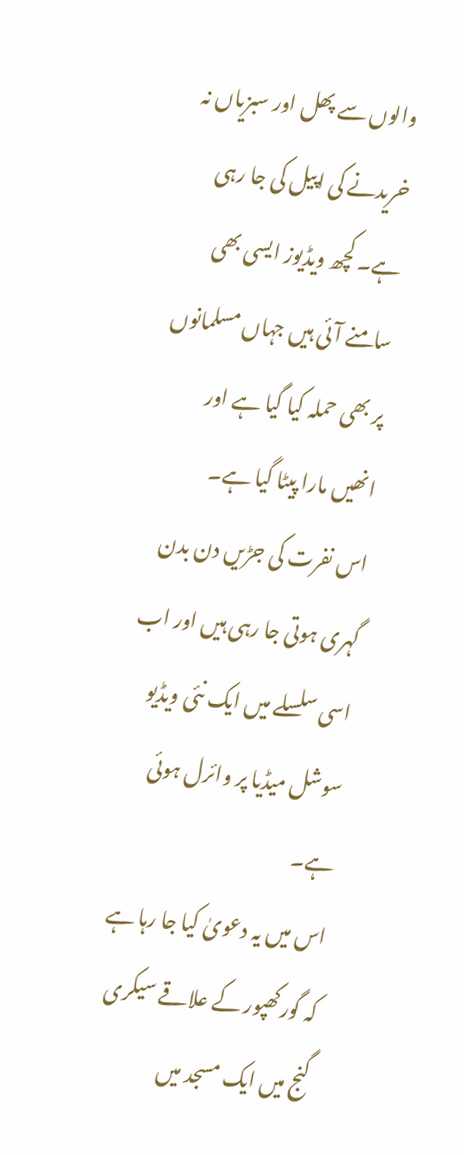والوں سے پھل اور سبزیاں نہ خریدنے کی اپیل کی جا رہی ہے۔ کچھ ویڈیوز ایسی بھی سامنے آئی ہیں جہاں مسلمانوں پر بھی حملہ کیا گیا ہے اور انھیں مارا پیٹا گیا ہے۔
اس نفرت کی جڑیں دن بدن گہری ہوتی جا رہی ہیں اور اب اسی سلسلے میں ایک نئی ویڈیو سوشل میڈیا پر وائرل ہوئی ہے۔
اس میں یہ دعویٰ کیا جا رہا ہے کہ گورکھپور کے علاقے سیکری گنج میں ایک مسجد میں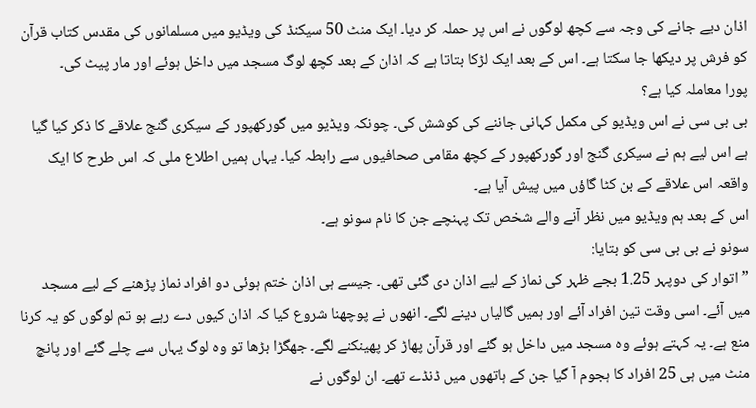اذان دیے جانے کی وجہ سے کچھ لوگوں نے اس پر حملہ کر دیا۔ ایک منٹ 50 سیکنڈ کی ویڈیو میں مسلمانوں کی مقدس کتاب قرآن کو فرش پر دیکھا جا سکتا ہے۔ اس کے بعد ایک لڑکا بتاتا ہے کہ اذان کے بعد کچھ لوگ مسجد میں داخل ہوئے اور مار پیٹ کی۔
پورا معاملہ کیا ہے؟
بی بی سی نے اس ویڈیو کی مکمل کہانی جاننے کی کوشش کی۔ چونکہ ویڈیو میں گورکھپور کے سیکری گنج علاقے کا ذکر کیا گیا ہے اس لیے ہم نے سیکری گنج اور گورکھپور کے کچھ مقامی صحافیوں سے رابطہ کیا۔ یہاں ہمیں اطلاع ملی کہ اس طرح کا ایک واقعہ اس علاقے کے بن کٹا گاؤں میں پیش آیا ہے۔
اس کے بعد ہم ویڈیو میں نظر آنے والے شخص تک پہنچے جن کا نام سونو ہے۔
سونو نے بی بی سی کو بتایا:
”اتوار کی دوپہر 1.25 بجے ظہر کی نماز کے لیے اذان دی گئی تھی۔ جیسے ہی اذان ختم ہوئی دو افراد نماز پڑھنے کے لیے مسجد میں آئے۔ اسی وقت تین افراد آئے اور ہمیں گالیاں دینے لگے۔ انھوں نے پوچھنا شروع کیا کہ اذان کیوں دے رہے ہو تم لوگوں کو یہ کرنا منع ہے۔ یہ کہتے ہوئے وہ مسجد میں داخل ہو گئے اور قرآن پھاڑ کر پھینکنے لگے۔ جھگڑا بڑھا تو وہ لوگ یہاں سے چلے گئے اور پانچ منٹ میں ہی 25 افراد کا ہجوم آ گیا جن کے ہاتھوں میں ڈنڈے تھے۔ ان لوگوں نے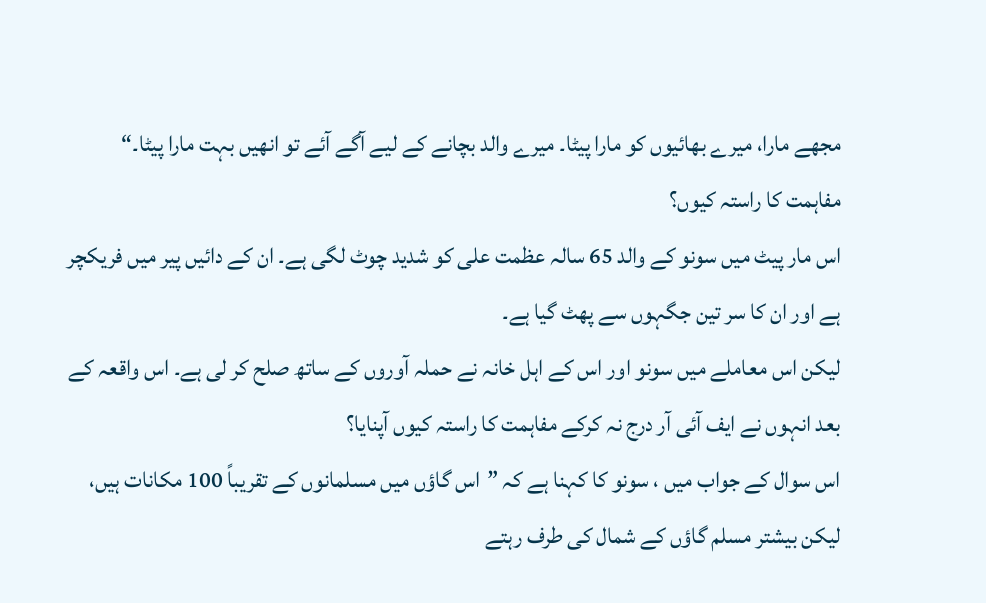مجھے مارا، میرے بھائیوں کو مارا پیٹا۔ میرے والد بچانے کے لیے آگے آئے تو انھیں بہت مارا پیٹا۔“
مفاہمت کا راستہ کیوں؟
اس مار پیٹ میں سونو کے والد 65 سالہ عظمت علی کو شدید چوٹ لگی ہے۔ ان کے دائیں پیر میں فریکچر ہے اور ان کا سر تین جگہوں سے پھٹ گیا ہے۔
لیکن اس معاملے میں سونو اور اس کے اہل خانہ نے حملہ آوروں کے ساتھ صلح کر لی ہے۔ اس واقعہ کے بعد انہوں نے ایف آئی آر درج نہ کرکے مفاہمت کا راستہ کیوں آپنایا؟
اس سوال کے جواب میں ، سونو کا کہنا ہے کہ ”اس گاؤں میں مسلمانوں کے تقریباً 100 مکانات ہیں، لیکن بیشتر مسلم گاؤں کے شمال کی طرف رہتے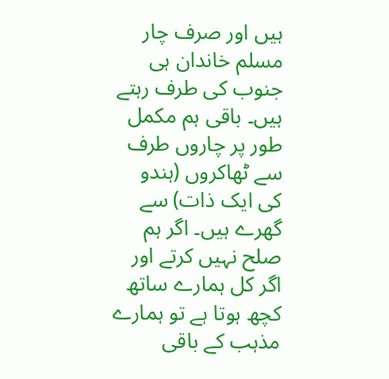ہیں اور صرف چار مسلم خاندان ہی جنوب کی طرف رہتے ہیں۔ باقی ہم مکمل طور پر چاروں طرف سے ٹھاکروں (ہندو کی ایک ذات) سے گھرے ہیں۔ اگر ہم صلح نہیں کرتے اور اگر کل ہمارے ساتھ کچھ ہوتا ہے تو ہمارے مذہب کے باقی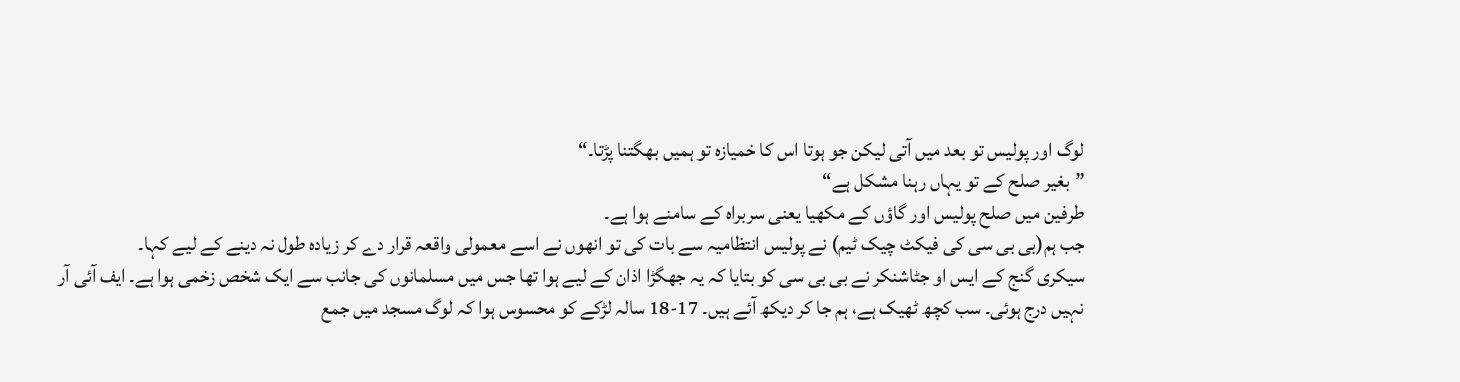لوگ اور پولیس تو بعد میں آتی لیکن جو ہوتا اس کا خمیازہ تو ہمیں بھگتنا پڑتا۔“
”بغیر صلح کے تو یہاں رہنا مشکل ہے“
طرفین میں صلح پولیس اور گاؤں کے مکھیا یعنی سربراہ کے سامنے ہوا ہے۔
جب ہم(بی بی سی کی فیکٹ چیک ٹیم) نے پولیس انتظامیہ سے بات کی تو انھوں نے اسے معمولی واقعہ قرار دے کر زیادہ طول نہ دینے کے لیے کہا۔
سیکری گنج کے ایس او جٹاشنکر نے بی بی سی کو بتایا کہ یہ جھگڑا اذان کے لیے ہوا تھا جس میں مسلمانوں کی جانب سے ایک شخص زخمی ہوا ہے۔ ایف آئی آر نہیں درج ہوئی۔ سب کچھ ٹھیک ہے، ہم جا کر دیکھ آئے ہیں۔ 17-18 سالہ لڑکے کو محسوس ہوا کہ لوگ مسجد میں جمع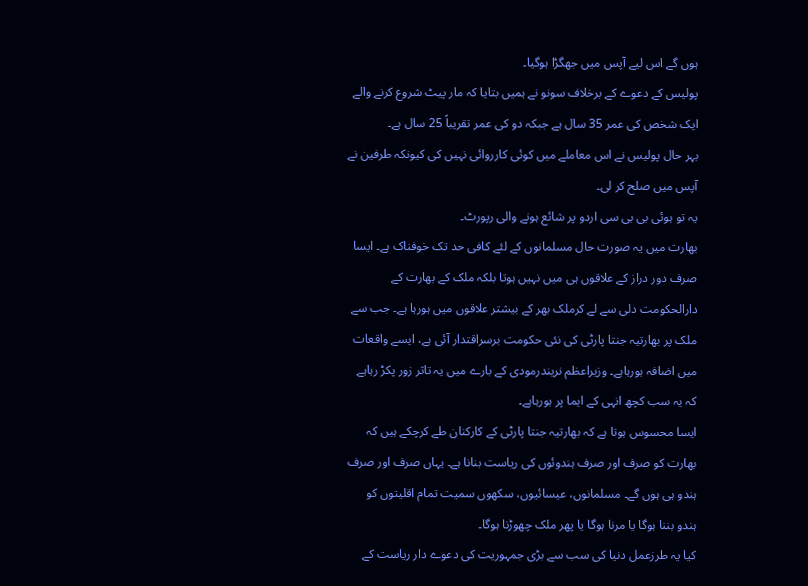ہوں گے اس لیے آپس میں جھگڑا ہوگیا۔
پولیس کے دعوے کے برخلاف سونو نے ہمیں بتایا کہ مار پیٹ شروع کرنے والے ایک شخص کی عمر 35 سال ہے جبکہ دو کی عمر تقریباً 25 سال ہے۔
بہر حال پولیس نے اس معاملے میں کوئی کارروائی نہیں کی کیونکہ طرفین نے آپس میں صلح کر لی۔
یہ تو ہوئی بی بی سی اردو پر شائع ہونے والی رپورٹ۔
بھارت میں یہ صورت حال مسلمانوں کے لئے کافی حد تک خوفناک ہے۔ ایسا صرف دور دراز کے علاقوں ہی میں نہیں ہوتا بلکہ ملک کے بھارت کے دارالحکومت دلی سے لے کرملک بھر کے بیشتر علاقوں میں ہورہا ہے۔ جب سے ملک پر بھارتیہ جنتا پارٹی کی نئی حکومت برسراقتدار آئی ہے، ایسے واقعات میں اضافہ ہورہاہے۔ وزیراعظم نریندرمودی کے بارے میں یہ تاثر زور پکڑ رہاہے کہ یہ سب کچھ انہی کے ایما پر ہورہاہے۔
ایسا محسوس ہوتا ہے کہ بھارتیہ جنتا پارٹی کے کارکنان طے کرچکے ہیں کہ بھارت کو صرف اور صرف ہندوئوں کی ریاست بنانا ہے۔ یہاں صرف اور صرف ہندو ہی ہوں گے۔ مسلمانوں، عیسائیوں، سکھوں سمیت تمام اقلیتوں کو ہندو بننا ہوگا یا مرنا ہوگا یا پھر ملک چھوڑنا ہوگا۔
کیا یہ طرزعمل دنیا کی سب سے بڑی جمہوریت کی دعوے دار ریاست کے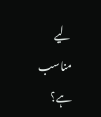لیے مناسب ہے؟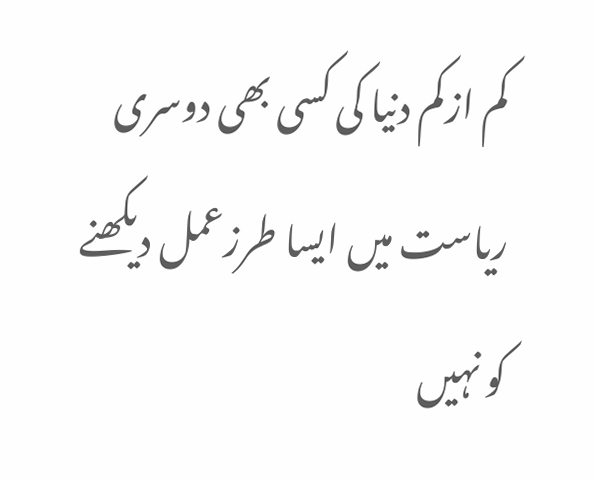کم ازکم دنیا کی کسی بھی دوسری ریاست میں ایسا طرزعمل دیکھنے کو نہیں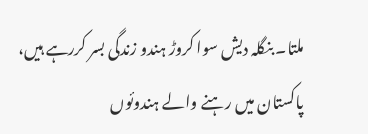ملتا۔ بنگلہ دیش سوا کروڑ ہندو زندگی بسر کررہے ہیں، پاکستان میں رہنے والے ہندوئوں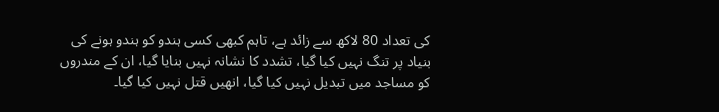کی تعداد 80 لاکھ سے زائد ہے، تاہم کبھی کسی ہندو کو ہندو ہونے کی بنیاد پر تنگ نہیں کیا گیا، تشدد کا نشانہ نہیں بنایا گیا، ان کے مندروں کو مساجد میں تبدیل نہیں کیا گیا، انھیں قتل نہیں کیا گیا۔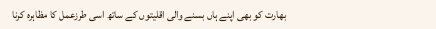بھارت کو بھی اپنے ہاں بسنے والی اقلیتوں کے ساتھ اسی طرزعمل کا مظاہرہ کرنا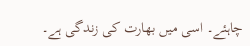چاہئے۔ اسی میں بھارت کی زندگی ہے۔